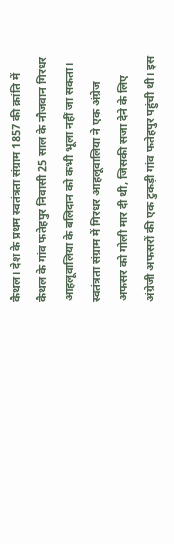कैथल। देश के प्रथम स्वतंत्रता संग्राम 1857 की क्रांति में कैथल के गांव फतेहपुर निवासी 25 साल के नौजवान गिरधर आहलूवालिया के बलिदान को कभी भूला नहीं जा सकता। स्वतंत्रता संग्राम में गिरधर आहलूवालिया ने एक अंग्रेज अफसर को गोली मार दी थी, जिसकी सजा देने के लिए अंग्रेजी अफसरों की एक टुकड़ी गांव फतेहपुर पहुंची थी। इस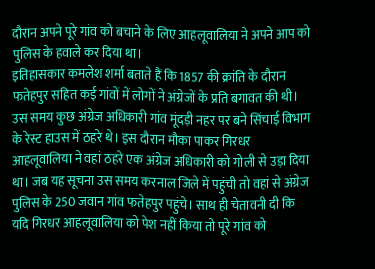दौरान अपने पूरे गांव को बचाने के लिए आहलूवालिया ने अपने आप को पुलिस के हवाले कर दिया था।
इतिहासकार कमलेश शर्मा बताते हैं कि 1857 की क्रांति के दौरान फतेहपुर सहित कई गांवों में लोगों ने अंग्रेजों के प्रति बगावत की थी। उस समय कुछ अंग्रेज अधिकारी गांव मूंदड़ी नहर पर बने सिंचाई विभाग के रेस्ट हाउस में ठहरे थे। इस दौरान मौका पाकर गिरधर आहलूवालिया ने वहां ठहरे एक अंग्रेज अधिकारी को गोली से उड़ा दिया था। जब यह सूचना उस समय करनाल जिले में पहुंची तो वहां से अंग्रेज पुलिस के 250 जवान गांव फतेहपुर पहुंचे। साथ ही चेतावनी दी कि यदि गिरधर आहलूवालिया को पेश नहीं किया तो पूरे गांव को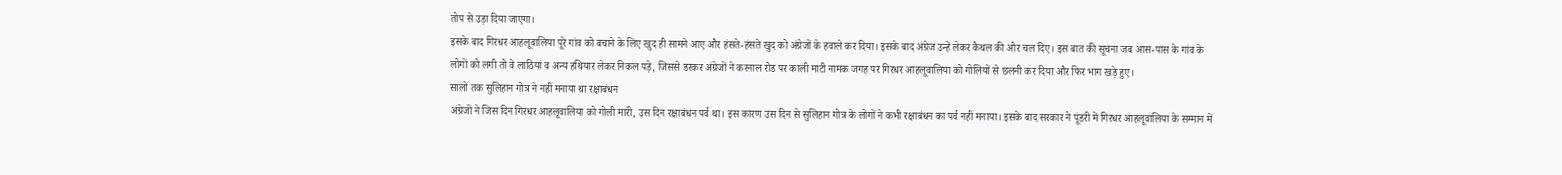तोप से उड़ा दिया जाएगा।
इसके बाद गिरधर आहलूवालिया पूरे गांव को बचाने के लिए खुद ही सामने आए और हंसते-हंसते खुद को अंग्रेजों के हवाले कर दिया। इसके बाद अंग्रेज उन्हें लेकर कैथल की ओर चल दिए। इस बात की सूचना जब आस-पास के गांव के लोगों को लगी तो वे लाठियां व अन्य हथियार लेकर निकल पड़े, जिससे डरकर अंग्रेजों ने करनाल रोड पर काली माटी नामक जगह पर गिरधर आहलूवालिया को गोलियों से छलनी कर दिया और फिर भाग खड़े हुए।
सालों तक सुलिहान गोत्र ने नहीं मनाया था रक्षाबंधन
अंग्रेजों ने जिस दिन गिरधर आहलूवालिया को गोली मारी, उस दिन रक्षाबंधन पर्व था। इस कारण उस दिन से सुलिहान गोत्र के लोगों ने कभी रक्षाबंधन का पर्व नहीं मनाया। इसके बाद सरकार ने पूंडरी में गिरधर आहलूवालिया के सम्मान में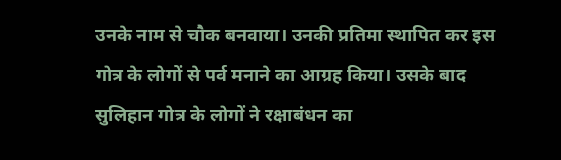उनके नाम से चौक बनवाया। उनकी प्रतिमा स्थापित कर इस गोत्र के लोगों से पर्व मनाने का आग्रह किया। उसके बाद सुलिहान गोत्र के लोगों ने रक्षाबंधन का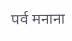पर्व मनाना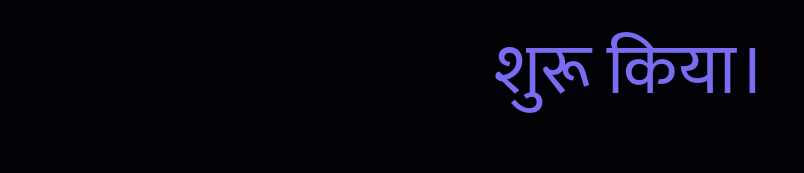शुरू किया।